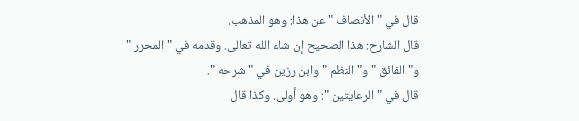قال في " الأنصاف " عن هذا: وهو المذهب.
قال الشارح: هذا الصحيح إن شاء الله تعالى. وقدمه في " المحرر "
و" الفائق " و" النظم " وابن رزين في " شرحه ".
قال في " الرعايتين ": وهو أولى. وكذا قال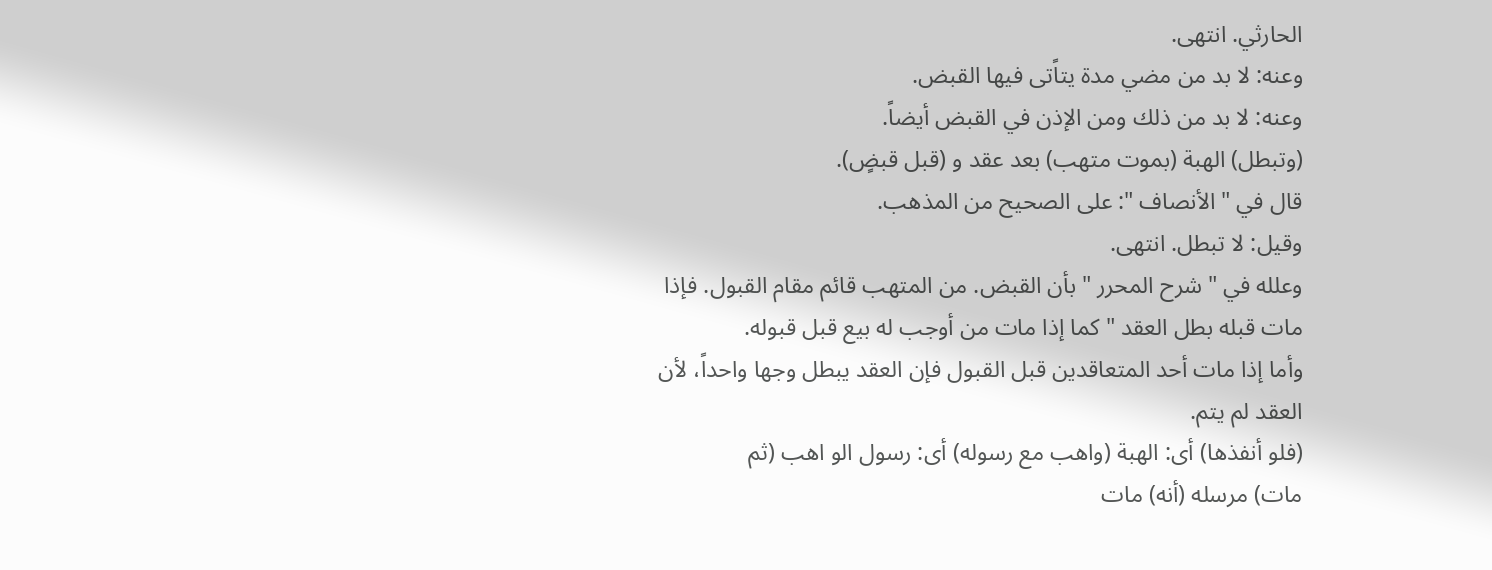الحارثي. انتهى.
وعنه: لا بد من مضي مدة يتاًتى فيها القبض.
وعنه: لا بد من ذلك ومن الإذن في القبض أيضاً.
(وتبطل) الهبة (بموت متهب) بعد عقد و (قبل قبضٍ).
قال في " الأنصاف ": على الصحيح من المذهب.
وقيل: لا تبطل. انتهى.
وعلله في " شرح المحرر " بأن القبض. من المتهب قائم مقام القبول. فإذا
مات قبله بطل العقد " كما إذا مات من أوجب له بيع قبل قبوله.
وأما إذا مات أحد المتعاقدين قبل القبول فإن العقد يبطل وجها واحداً، لأن
العقد لم يتم.
(فلو أنفذها) أى: الهبة (واهب مع رسوله) أى: رسول الو اهب (ثم
مات) مرسله (أنه) مات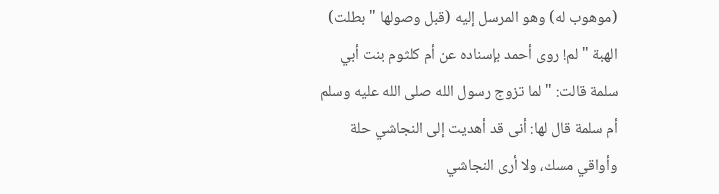(موهوب له) وهو المرسل إليه (قبل وصولها " بطلت) الهبة " لم! روى أحمد بإسناده عن أم كلثوم بنت أبي سلمة قالت: " لما تزوج رسول الله صلى الله عليه وسلم أم سلمة قال لها: أنى قد أهديت إلى النجاشي حلة وأواقي مسك، ولا أرى النجاشي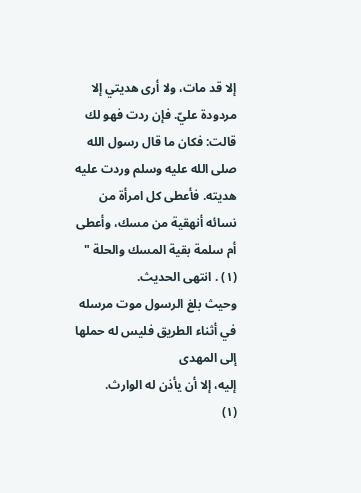إلا قد مات، ولا أرى هديتي إلا مردودة عليّ. فإن ردت فهو لك قالت: فكان ما قال رسول الله صلى الله عليه وسلم وردت عليه هديته. فأعطى كل امرأة من نسائه أنهقية من مسك، وأعطى أم سلمة بقية المسك والحلة " (١) . انتهى الحديث.
وحيث بلغ الرسول موت مرسله في أثناء الطريق فليس له حملها إلى المهدى
إليه، إلا أن يأذن له الوارث.
(١)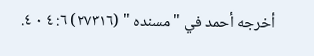أخرجه أحمد في " مسنده " (٢٧٣١٦) ٦: ٤ ٠ ٤.